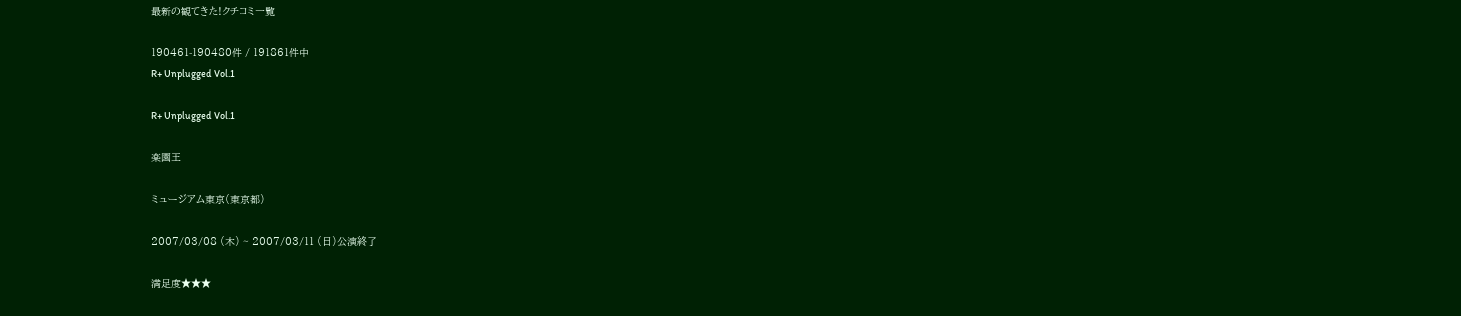最新の観てきた!クチコミ一覧

190461-190480件 / 191861件中
R+ Unplugged Vol.1

R+ Unplugged Vol.1

楽園王

ミュージアム東京(東京都)

2007/03/08 (木) ~ 2007/03/11 (日)公演終了

満足度★★★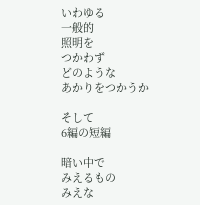いわゆる
一般的
照明を
つかわず
どのような
あかりをつかうか

そして
6編の短編

暗い中で
みえるもの
みえな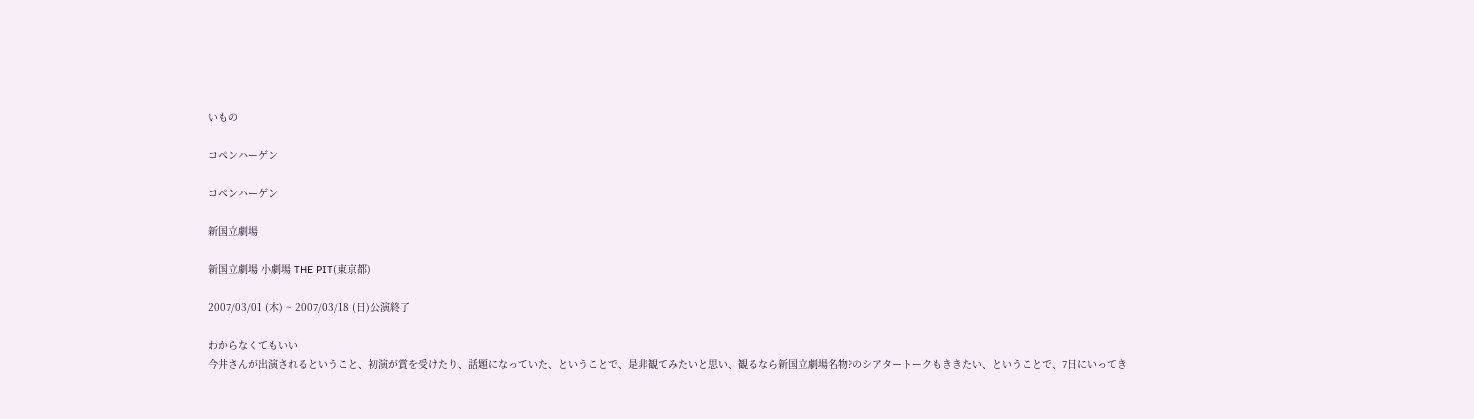いもの

コペンハーゲン

コペンハーゲン

新国立劇場

新国立劇場 小劇場 THE PIT(東京都)

2007/03/01 (木) ~ 2007/03/18 (日)公演終了

わからなくてもいい
今井さんが出演されるということ、初演が賞を受けたり、話題になっていた、ということで、是非観てみたいと思い、観るなら新国立劇場名物?のシアタートークもききたい、ということで、7日にいってき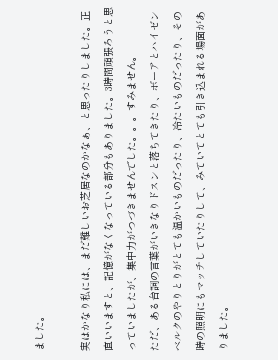ました。

実はかなり私には、まだ難しいお芝居なのかなぁ、と思ったりしました。正直いいますと、記憶がなくなっている部分もありました。3時間頑張ろうと思っていましたが、集中力がつづきませんでした。。。すみません。
ただ、ある台詞の言葉がいきなりドスンと落ちてきたり、ボーアとハイゼンベルクのやりとりがとても温かいものだったり、冷たいものだったり、その時の照明にもマッチしていたりして、みていてとても引き込まれる場面がありました。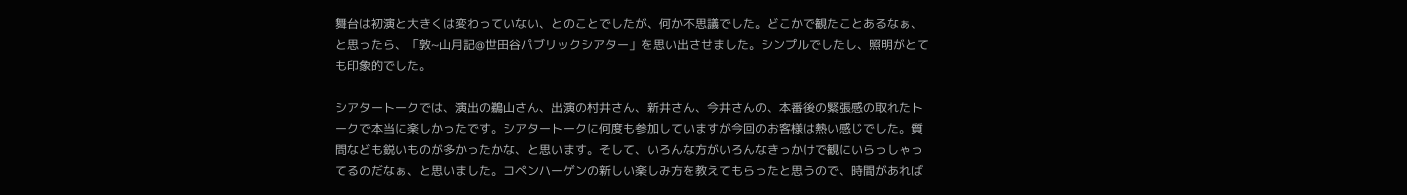舞台は初演と大きくは変わっていない、とのことでしたが、何か不思議でした。どこかで観たことあるなぁ、と思ったら、「敦~山月記@世田谷パブリックシアター」を思い出させました。シンプルでしたし、照明がとても印象的でした。

シアタートークでは、演出の鵜山さん、出演の村井さん、新井さん、今井さんの、本番後の緊張感の取れたトークで本当に楽しかったです。シアタートークに何度も参加していますが今回のお客様は熱い感じでした。質問なども鋭いものが多かったかな、と思います。そして、いろんな方がいろんなきっかけで観にいらっしゃってるのだなぁ、と思いました。コペンハーゲンの新しい楽しみ方を教えてもらったと思うので、時間があれば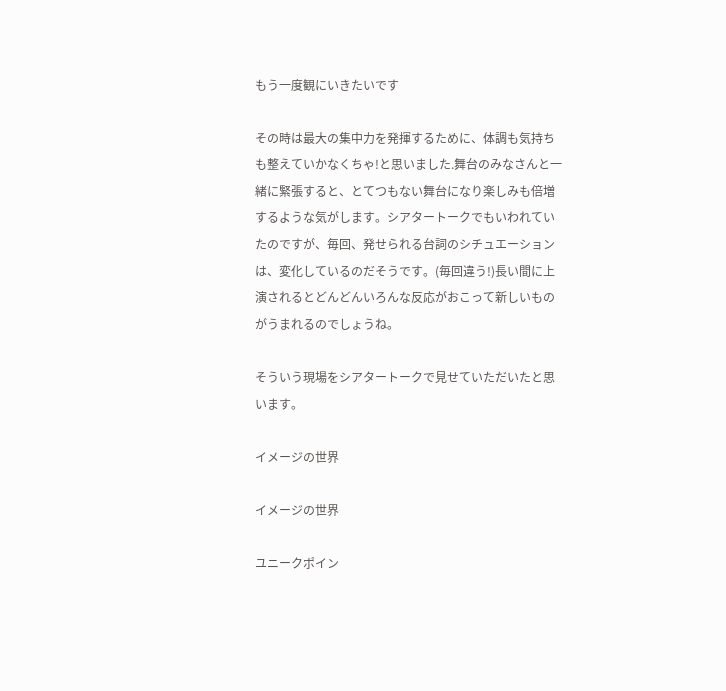もう一度観にいきたいです

その時は最大の集中力を発揮するために、体調も気持ちも整えていかなくちゃ!と思いました.舞台のみなさんと一緒に緊張すると、とてつもない舞台になり楽しみも倍増するような気がします。シアタートークでもいわれていたのですが、毎回、発せられる台詞のシチュエーションは、変化しているのだそうです。(毎回違う!)長い間に上演されるとどんどんいろんな反応がおこって新しいものがうまれるのでしょうね。

そういう現場をシアタートークで見せていただいたと思います。

イメージの世界

イメージの世界

ユニークポイン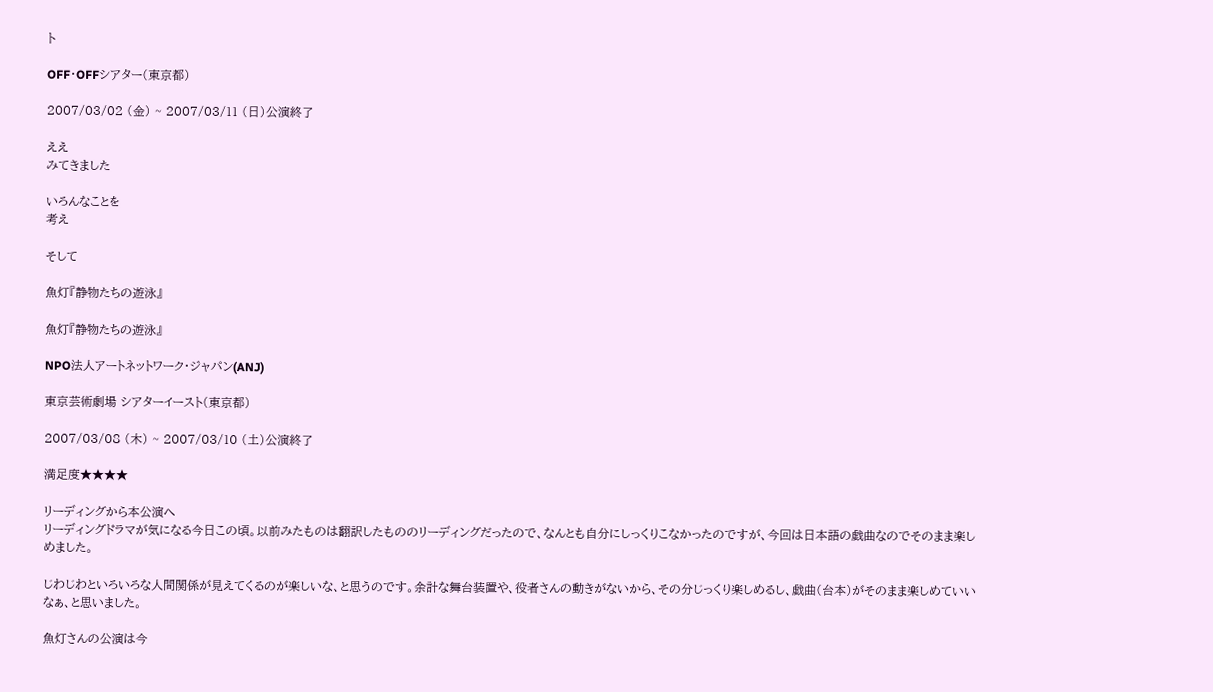ト

OFF・OFFシアター(東京都)

2007/03/02 (金) ~ 2007/03/11 (日)公演終了

ええ
みてきました

いろんなことを
考え

そして

魚灯『静物たちの遊泳』

魚灯『静物たちの遊泳』

NPO法人アートネットワーク・ジャパン(ANJ)

東京芸術劇場 シアターイースト(東京都)

2007/03/08 (木) ~ 2007/03/10 (土)公演終了

満足度★★★★

リーディングから本公演へ
リーディングドラマが気になる今日この頃。以前みたものは翻訳したもののリーディングだったので、なんとも自分にしっくりこなかったのですが、今回は日本語の戯曲なのでそのまま楽しめました。

じわじわといろいろな人間関係が見えてくるのが楽しいな、と思うのです。余計な舞台装置や、役者さんの動きがないから、その分じっくり楽しめるし、戯曲(台本)がそのまま楽しめていいなぁ、と思いました。

魚灯さんの公演は今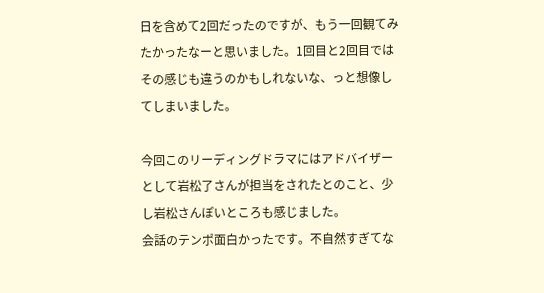日を含めて2回だったのですが、もう一回観てみたかったなーと思いました。1回目と2回目ではその感じも違うのかもしれないな、っと想像してしまいました。

今回このリーディングドラマにはアドバイザーとして岩松了さんが担当をされたとのこと、少し岩松さんぽいところも感じました。
会話のテンポ面白かったです。不自然すぎてな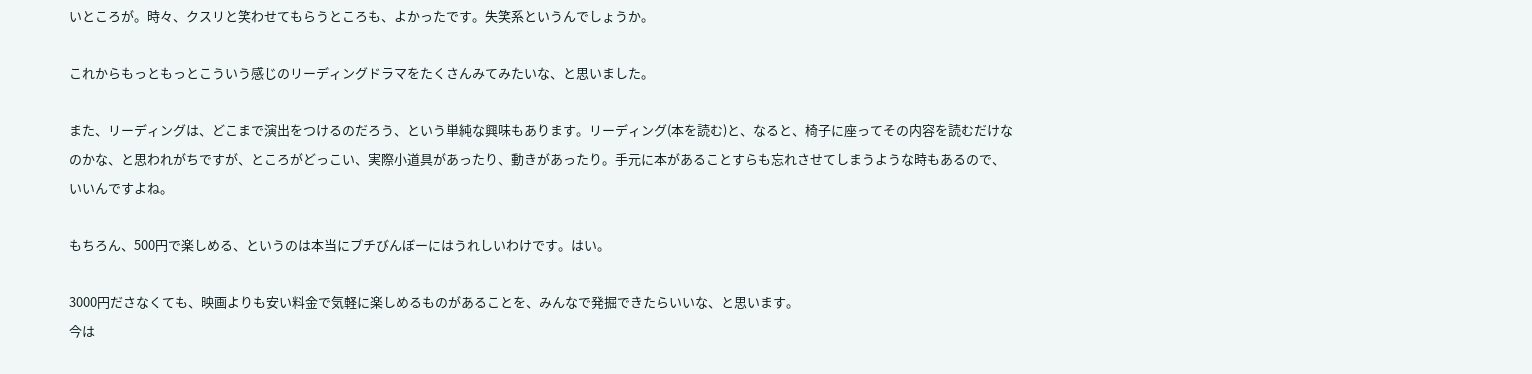いところが。時々、クスリと笑わせてもらうところも、よかったです。失笑系というんでしょうか。

これからもっともっとこういう感じのリーディングドラマをたくさんみてみたいな、と思いました。

また、リーディングは、どこまで演出をつけるのだろう、という単純な興味もあります。リーディング(本を読む)と、なると、椅子に座ってその内容を読むだけなのかな、と思われがちですが、ところがどっこい、実際小道具があったり、動きがあったり。手元に本があることすらも忘れさせてしまうような時もあるので、いいんですよね。

もちろん、500円で楽しめる、というのは本当にプチびんぼーにはうれしいわけです。はい。

3000円ださなくても、映画よりも安い料金で気軽に楽しめるものがあることを、みんなで発掘できたらいいな、と思います。
今は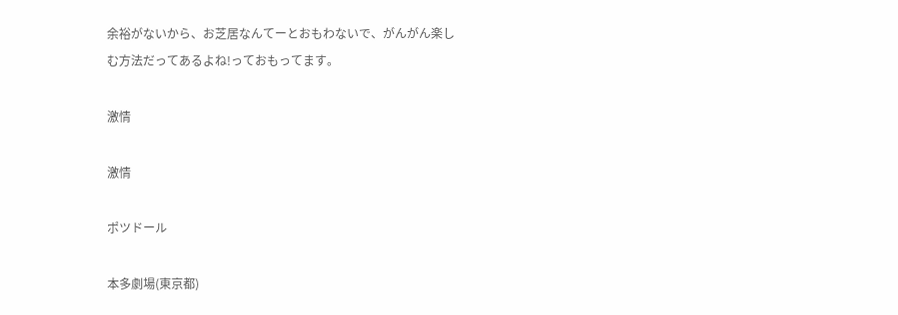余裕がないから、お芝居なんてーとおもわないで、がんがん楽しむ方法だってあるよね!っておもってます。

激情

激情

ポツドール

本多劇場(東京都)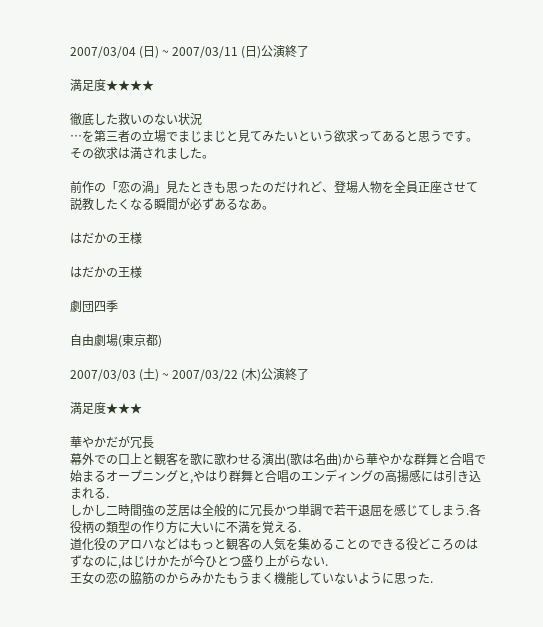2007/03/04 (日) ~ 2007/03/11 (日)公演終了

満足度★★★★

徹底した救いのない状況
…を第三者の立場でまじまじと見てみたいという欲求ってあると思うです。その欲求は満されました。

前作の「恋の渦」見たときも思ったのだけれど、登場人物を全員正座させて説教したくなる瞬間が必ずあるなあ。

はだかの王様

はだかの王様

劇団四季

自由劇場(東京都)

2007/03/03 (土) ~ 2007/03/22 (木)公演終了

満足度★★★

華やかだが冗長
幕外での口上と観客を歌に歌わせる演出(歌は名曲)から華やかな群舞と合唱で始まるオープニングと,やはり群舞と合唱のエンディングの高揚感には引き込まれる.
しかし二時間強の芝居は全般的に冗長かつ単調で若干退屈を感じてしまう.各役柄の類型の作り方に大いに不満を覚える.
道化役のアロハなどはもっと観客の人気を集めることのできる役どころのはずなのに,はじけかたが今ひとつ盛り上がらない.
王女の恋の脇筋のからみかたもうまく機能していないように思った.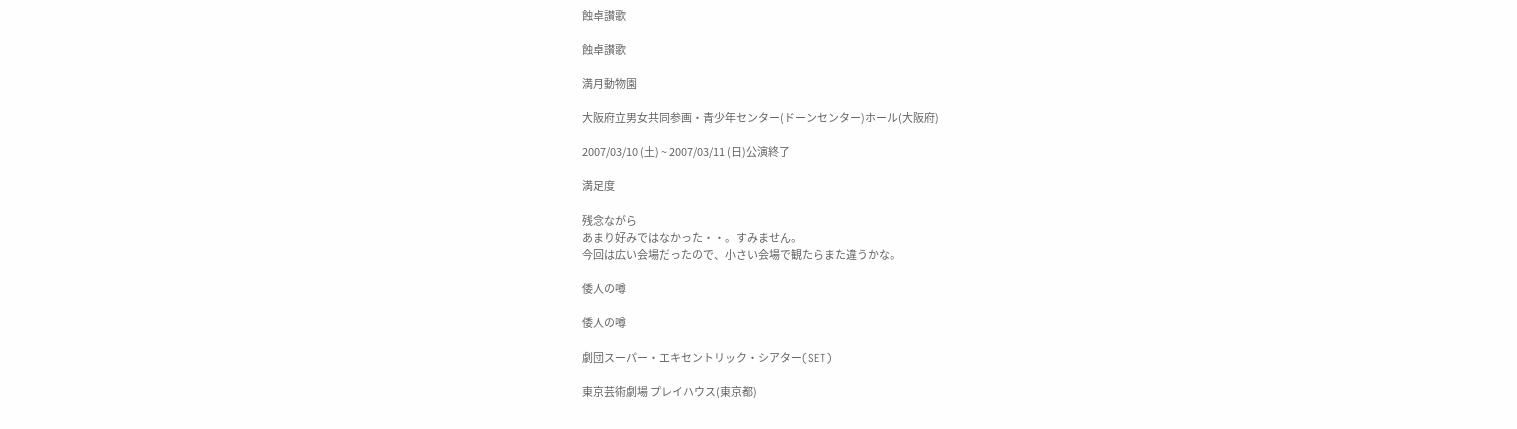蝕卓讃歌

蝕卓讃歌

満月動物園

大阪府立男女共同参画・青少年センター(ドーンセンター)ホール(大阪府)

2007/03/10 (土) ~ 2007/03/11 (日)公演終了

満足度

残念ながら
あまり好みではなかった・・。すみません。
今回は広い会場だったので、小さい会場で観たらまた違うかな。

倭人の噂

倭人の噂

劇団スーパー・エキセントリック・シアター(SET)

東京芸術劇場 プレイハウス(東京都)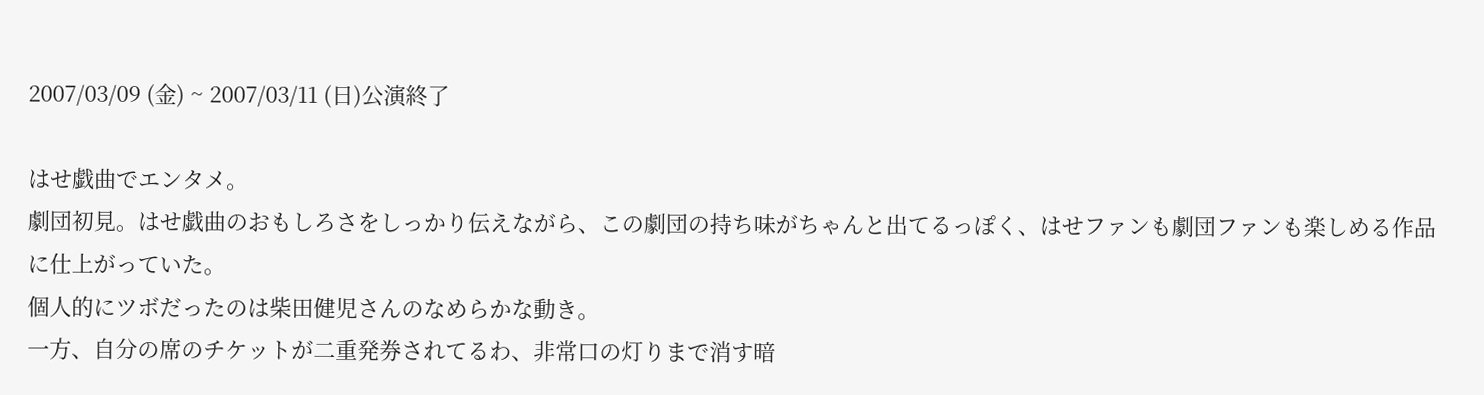2007/03/09 (金) ~ 2007/03/11 (日)公演終了

はせ戯曲でエンタメ。
劇団初見。はせ戯曲のおもしろさをしっかり伝えながら、この劇団の持ち味がちゃんと出てるっぽく、はせファンも劇団ファンも楽しめる作品に仕上がっていた。
個人的にツボだったのは柴田健児さんのなめらかな動き。
一方、自分の席のチケットが二重発券されてるわ、非常口の灯りまで消す暗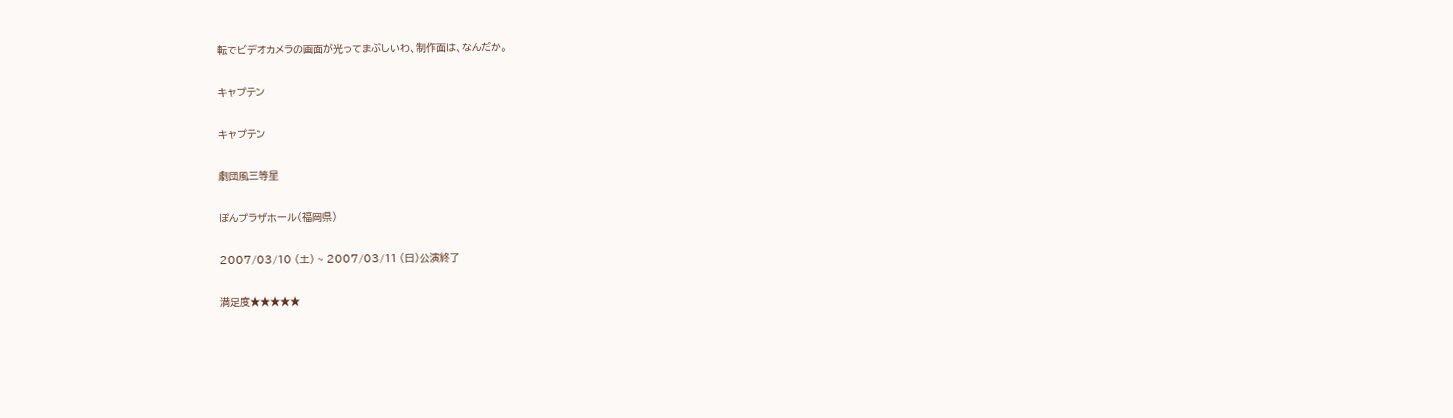転でビデオカメラの画面が光ってまぶしいわ、制作面は、なんだか。

キャプテン

キャプテン

劇団風三等星

ぽんプラザホール(福岡県)

2007/03/10 (土) ~ 2007/03/11 (日)公演終了

満足度★★★★★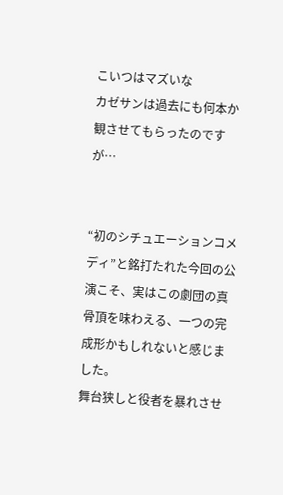こいつはマズいな
カゼサンは過去にも何本か観させてもらったのですが…


“初のシチュエーションコメディ”と銘打たれた今回の公演こそ、実はこの劇団の真骨頂を味わえる、一つの完成形かもしれないと感じました。
舞台狭しと役者を暴れさせ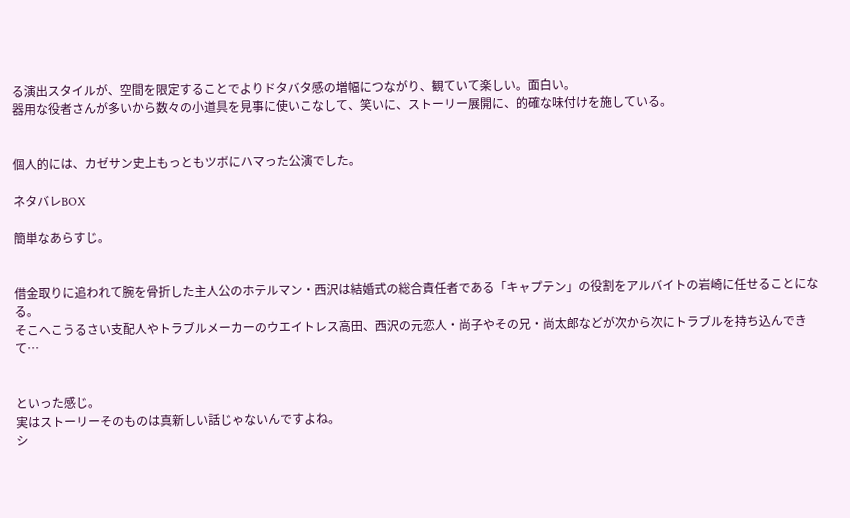る演出スタイルが、空間を限定することでよりドタバタ感の増幅につながり、観ていて楽しい。面白い。
器用な役者さんが多いから数々の小道具を見事に使いこなして、笑いに、ストーリー展開に、的確な味付けを施している。


個人的には、カゼサン史上もっともツボにハマった公演でした。

ネタバレBOX

簡単なあらすじ。


借金取りに追われて腕を骨折した主人公のホテルマン・西沢は結婚式の総合責任者である「キャプテン」の役割をアルバイトの岩崎に任せることになる。
そこへこうるさい支配人やトラブルメーカーのウエイトレス高田、西沢の元恋人・尚子やその兄・尚太郎などが次から次にトラブルを持ち込んできて…


といった感じ。
実はストーリーそのものは真新しい話じゃないんですよね。
シ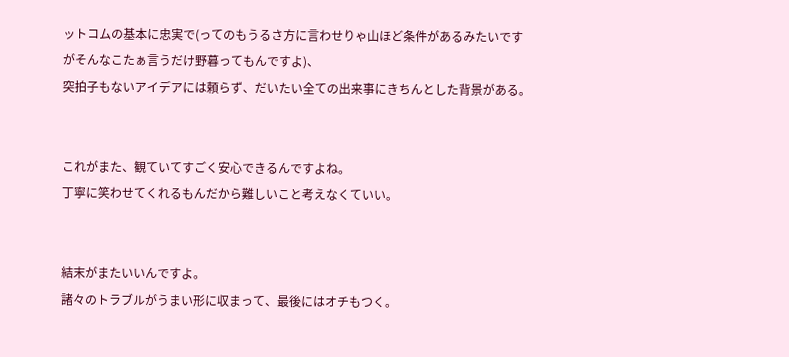ットコムの基本に忠実で(ってのもうるさ方に言わせりゃ山ほど条件があるみたいですがそんなこたぁ言うだけ野暮ってもんですよ)、
突拍子もないアイデアには頼らず、だいたい全ての出来事にきちんとした背景がある。


これがまた、観ていてすごく安心できるんですよね。
丁寧に笑わせてくれるもんだから難しいこと考えなくていい。


結末がまたいいんですよ。
諸々のトラブルがうまい形に収まって、最後にはオチもつく。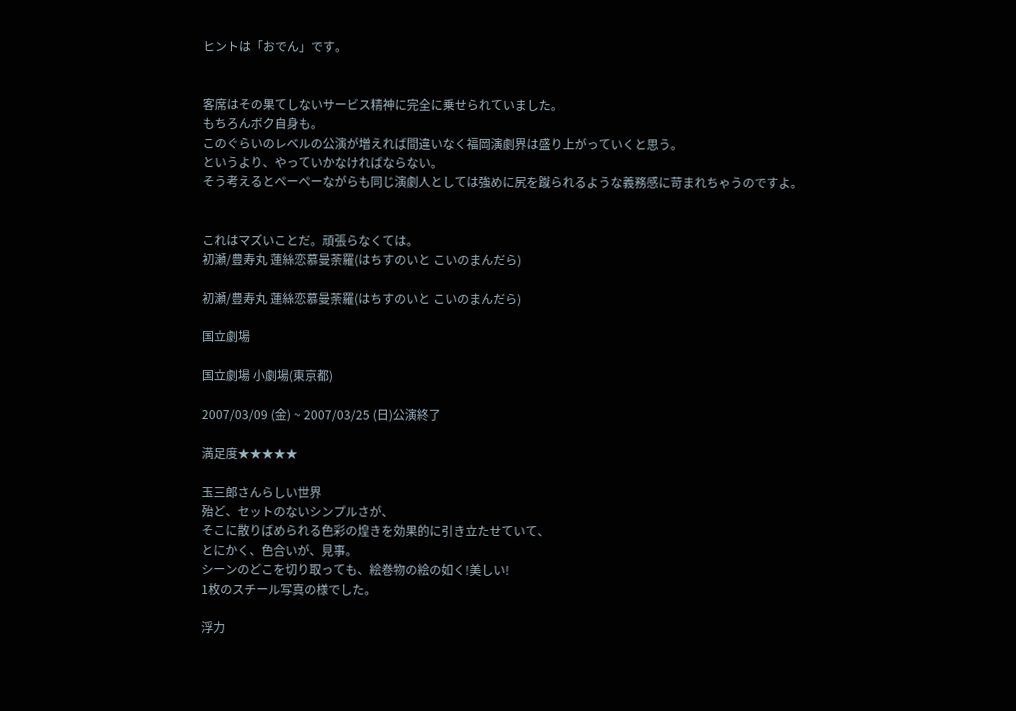ヒントは「おでん」です。


客席はその果てしないサービス精神に完全に乗せられていました。
もちろんボク自身も。
このぐらいのレベルの公演が増えれば間違いなく福岡演劇界は盛り上がっていくと思う。
というより、やっていかなければならない。
そう考えるとペーペーながらも同じ演劇人としては強めに尻を蹴られるような義務感に苛まれちゃうのですよ。


これはマズいことだ。頑張らなくては。
初瀬/豊寿丸 蓮絲恋慕曼荼羅(はちすのいと こいのまんだら)

初瀬/豊寿丸 蓮絲恋慕曼荼羅(はちすのいと こいのまんだら)

国立劇場

国立劇場 小劇場(東京都)

2007/03/09 (金) ~ 2007/03/25 (日)公演終了

満足度★★★★★

玉三郎さんらしい世界
殆ど、セットのないシンプルさが、
そこに散りばめられる色彩の煌きを効果的に引き立たせていて、
とにかく、色合いが、見事。
シーンのどこを切り取っても、絵巻物の絵の如く!美しい!
1枚のスチール写真の様でした。

浮力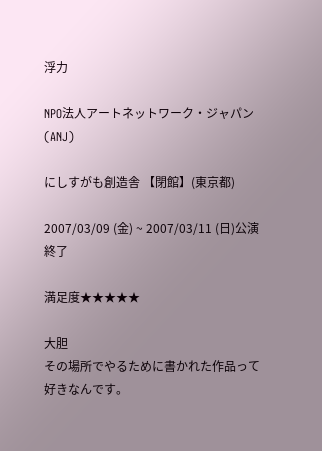浮力

NPO法人アートネットワーク・ジャパン(ANJ)

にしすがも創造舎 【閉館】(東京都)

2007/03/09 (金) ~ 2007/03/11 (日)公演終了

満足度★★★★★

大胆
その場所でやるために書かれた作品って好きなんです。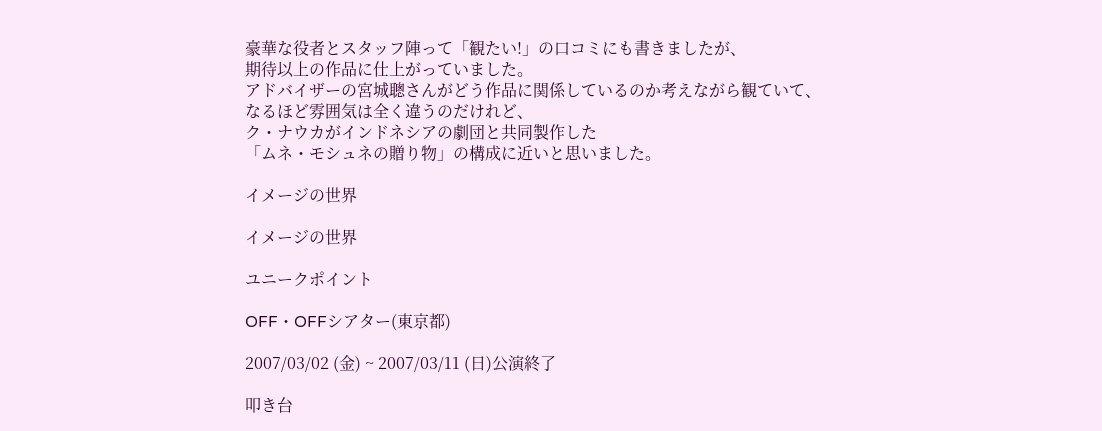豪華な役者とスタッフ陣って「観たい!」の口コミにも書きましたが、
期待以上の作品に仕上がっていました。
アドバイザーの宮城聰さんがどう作品に関係しているのか考えながら観ていて、
なるほど雰囲気は全く違うのだけれど、
ク・ナウカがインドネシアの劇団と共同製作した
「ムネ・モシュネの贈り物」の構成に近いと思いました。

イメージの世界

イメージの世界

ユニークポイント

OFF・OFFシアター(東京都)

2007/03/02 (金) ~ 2007/03/11 (日)公演終了

叩き台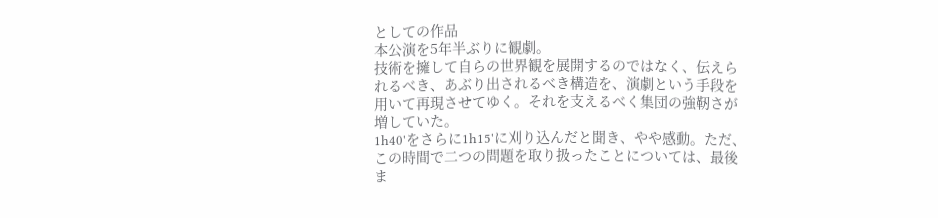としての作品
本公演を5年半ぶりに観劇。
技術を擁して自らの世界観を展開するのではなく、伝えられるべき、あぶり出されるべき構造を、演劇という手段を用いて再現させてゆく。それを支えるべく集団の強靭さが増していた。
1h40'をさらに1h15'に刈り込んだと聞き、やや感動。ただ、この時間で二つの問題を取り扱ったことについては、最後ま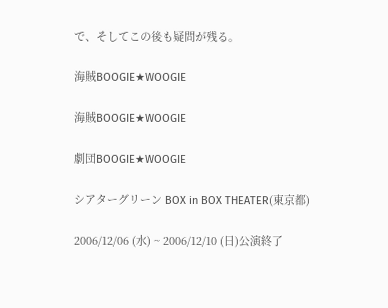で、そしてこの後も疑問が残る。

海賊BOOGIE★WOOGIE

海賊BOOGIE★WOOGIE

劇団BOOGIE★WOOGIE

シアターグリーン BOX in BOX THEATER(東京都)

2006/12/06 (水) ~ 2006/12/10 (日)公演終了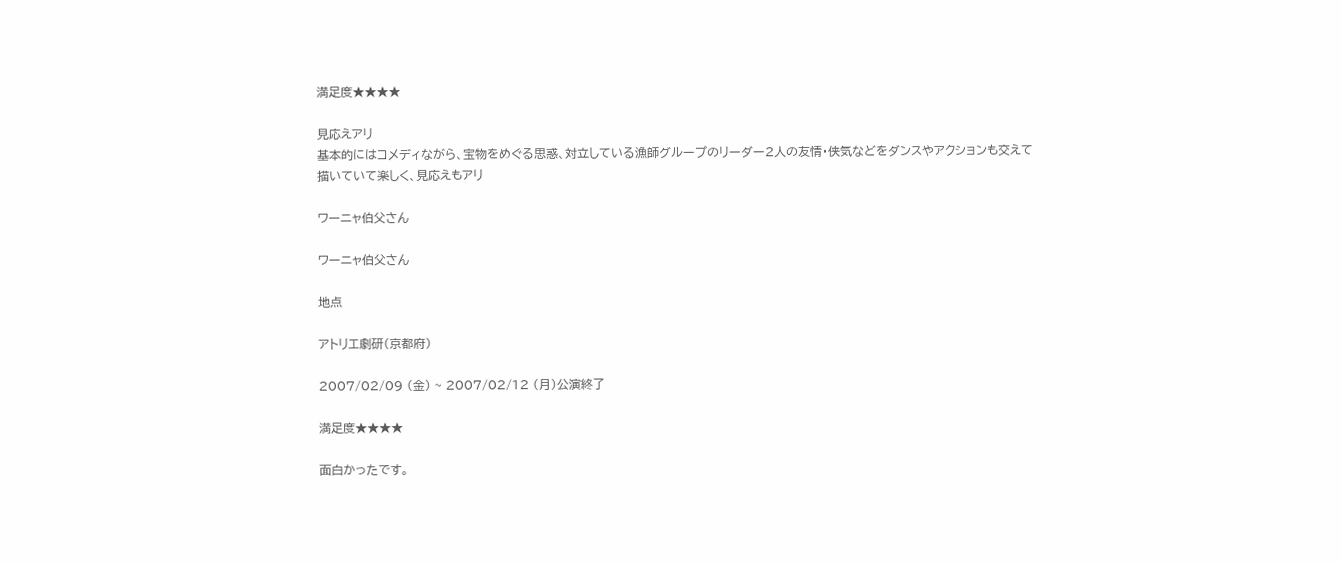満足度★★★★

見応えアリ
基本的にはコメディながら、宝物をめぐる思惑、対立している漁師グループのリーダー2人の友情・侠気などをダンスやアクションも交えて描いていて楽しく、見応えもアリ

ワーニャ伯父さん

ワーニャ伯父さん

地点

アトリエ劇研(京都府)

2007/02/09 (金) ~ 2007/02/12 (月)公演終了

満足度★★★★

面白かったです。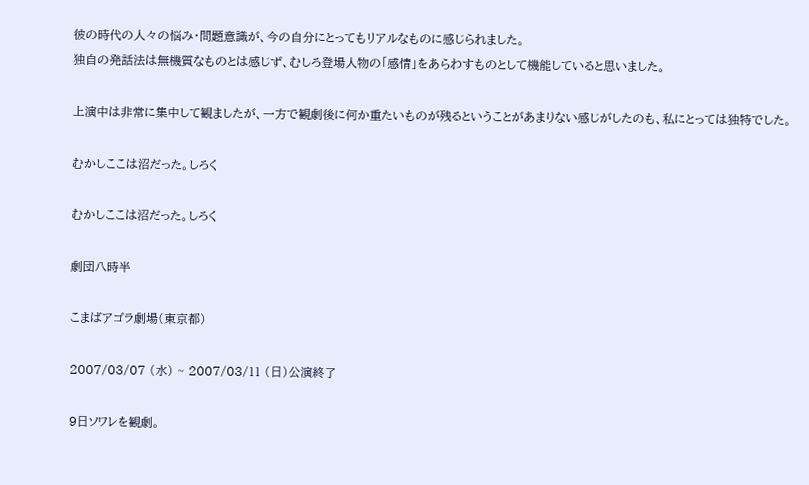彼の時代の人々の悩み・問題意識が、今の自分にとってもリアルなものに感じられました。
独自の発話法は無機質なものとは感じず、むしろ登場人物の「感情」をあらわすものとして機能していると思いました。

上演中は非常に集中して観ましたが、一方で観劇後に何か重たいものが残るということがあまりない感じがしたのも、私にとっては独特でした。

むかしここは沼だった。しろく

むかしここは沼だった。しろく

劇団八時半

こまばアゴラ劇場(東京都)

2007/03/07 (水) ~ 2007/03/11 (日)公演終了

9日ソワレを観劇。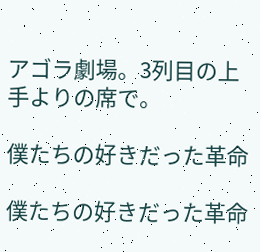アゴラ劇場。3列目の上手よりの席で。

僕たちの好きだった革命

僕たちの好きだった革命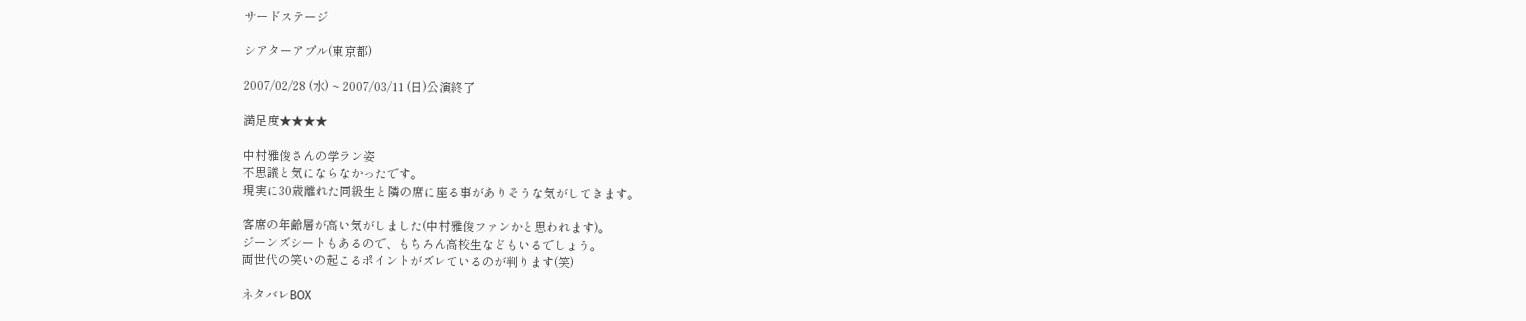サードステージ

シアターアプル(東京都)

2007/02/28 (水) ~ 2007/03/11 (日)公演終了

満足度★★★★

中村雅俊さんの学ラン姿
不思議と気にならなかったです。
現実に30歳離れた同級生と隣の席に座る事がありそうな気がしてきます。

客席の年齢層が高い気がしました(中村雅俊ファンかと思われます)。
ジーンズシートもあるので、もちろん高校生などもいるでしょう。
両世代の笑いの起こるポイントがズレているのが判ります(笑)

ネタバレBOX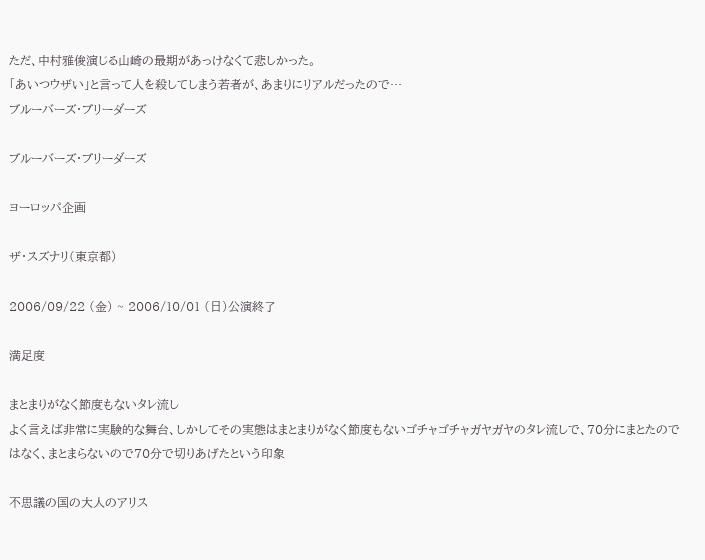ただ、中村雅俊演じる山崎の最期があっけなくて悲しかった。
「あいつウザい」と言って人を殺してしまう若者が、あまりにリアルだったので…
ブルーバーズ・ブリーダーズ

ブルーバーズ・ブリーダーズ

ヨーロッパ企画

ザ・スズナリ(東京都)

2006/09/22 (金) ~ 2006/10/01 (日)公演終了

満足度

まとまりがなく節度もないタレ流し
よく言えば非常に実験的な舞台、しかしてその実態はまとまりがなく節度もないゴチャゴチャガヤガヤのタレ流しで、70分にまとたのではなく、まとまらないので70分で切りあげたという印象

不思議の国の大人のアリス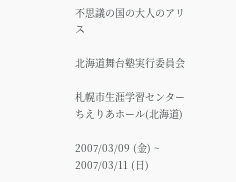不思議の国の大人のアリス

北海道舞台塾実行委員会

札幌市生涯学習センター  ちえりあホール(北海道)

2007/03/09 (金) ~ 2007/03/11 (日)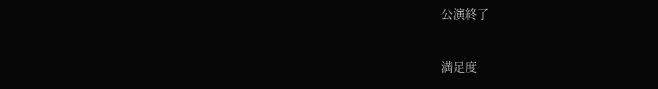公演終了

満足度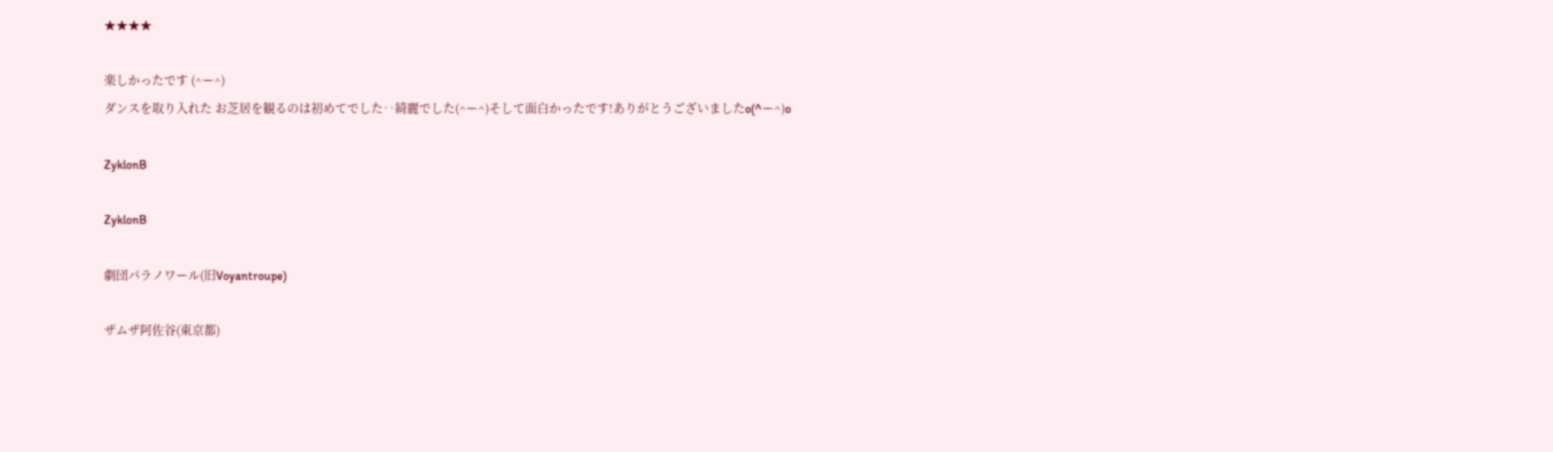★★★★

楽しかったです (^ー^)
ダンスを取り入れた お芝居を観るのは初めてでした‥綺麗でした(^ー^)そして面白かったです!ありがとうございましたo(^ー^)o

ZyklonB

ZyklonB

劇団パラノワール(旧Voyantroupe)

ザムザ阿佐谷(東京都)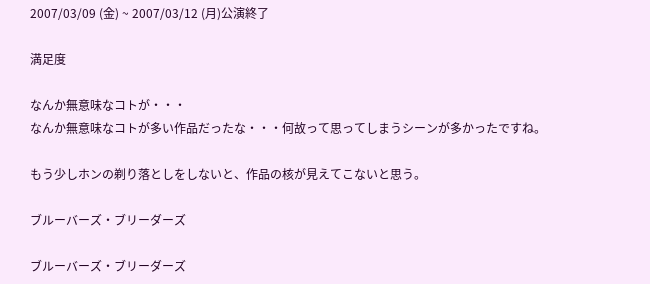2007/03/09 (金) ~ 2007/03/12 (月)公演終了

満足度

なんか無意味なコトが・・・
なんか無意味なコトが多い作品だったな・・・何故って思ってしまうシーンが多かったですね。

もう少しホンの剃り落としをしないと、作品の核が見えてこないと思う。

ブルーバーズ・ブリーダーズ

ブルーバーズ・ブリーダーズ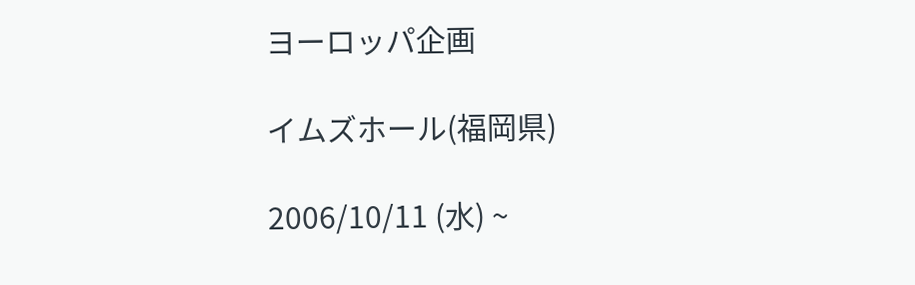ヨーロッパ企画

イムズホール(福岡県)

2006/10/11 (水) ~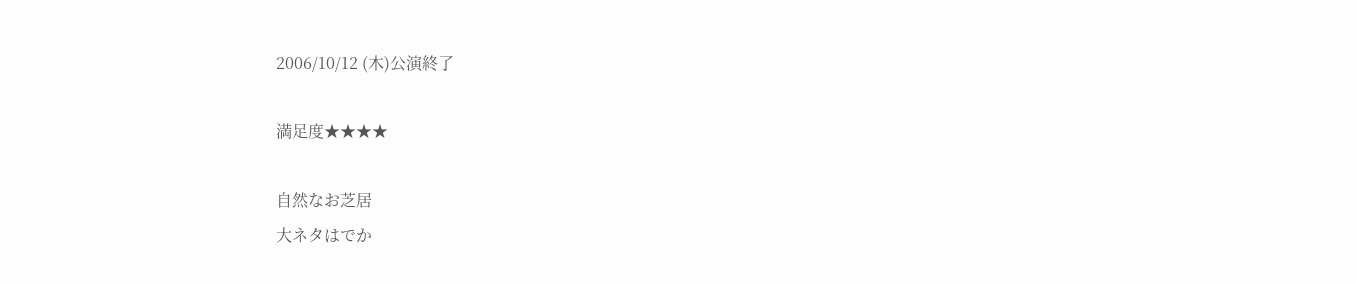2006/10/12 (木)公演終了

満足度★★★★

自然なお芝居
大ネタはでか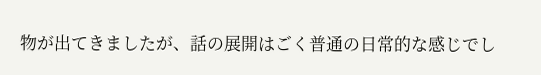物が出てきましたが、話の展開はごく普通の日常的な感じでし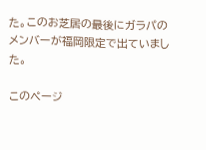た。このお芝居の最後にガラパのメンバーが福岡限定で出ていました。

このページ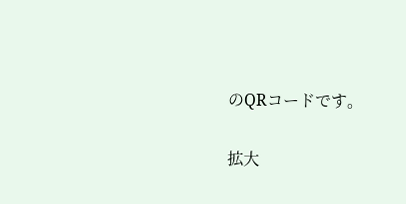のQRコードです。

拡大